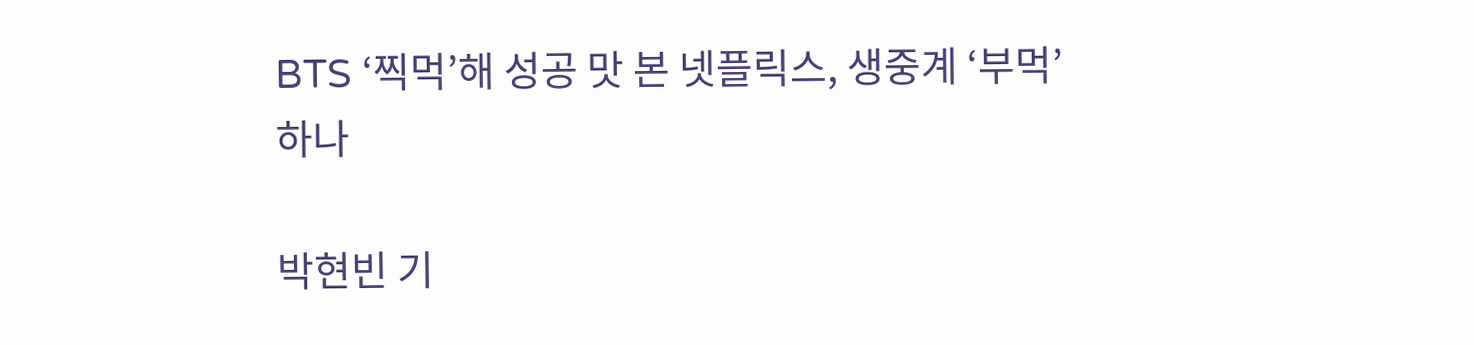BTS ‘찍먹’해 성공 맛 본 넷플릭스, 생중계 ‘부먹’하나

박현빈 기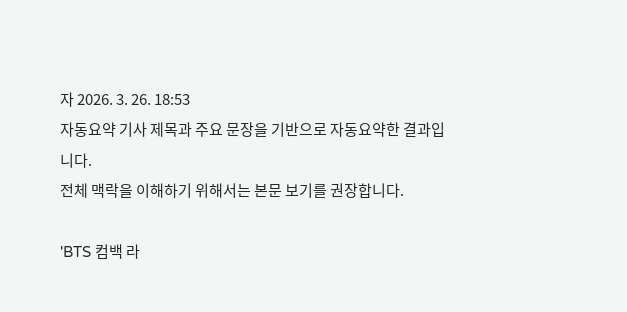자 2026. 3. 26. 18:53
자동요약 기사 제목과 주요 문장을 기반으로 자동요약한 결과입니다.
전체 맥락을 이해하기 위해서는 본문 보기를 권장합니다.

'BTS 컴백 라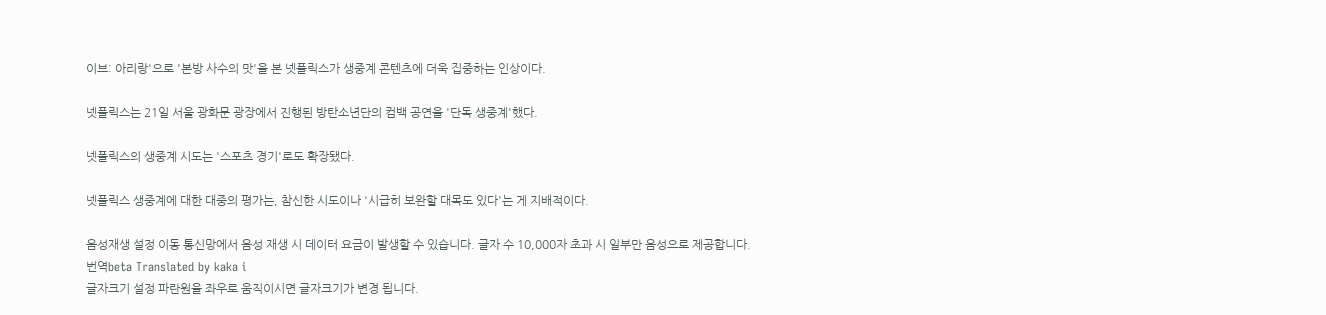이브: 아리랑'으로 '본방 사수의 맛'을 본 넷플릭스가 생중계 콘텐츠에 더욱 집중하는 인상이다.

넷플릭스는 21일 서울 광화문 광장에서 진행된 방탄소년단의 컴백 공연을 '단독 생중계'했다.

넷플릭스의 생중계 시도는 '스포츠 경기'로도 확장됐다.

넷플릭스 생중계에 대한 대중의 평가는, 참신한 시도이나 '시급히 보완할 대목도 있다'는 게 지배적이다.

음성재생 설정 이동 통신망에서 음성 재생 시 데이터 요금이 발생할 수 있습니다. 글자 수 10,000자 초과 시 일부만 음성으로 제공합니다.
번역beta Translated by kaka i
글자크기 설정 파란원을 좌우로 움직이시면 글자크기가 변경 됩니다.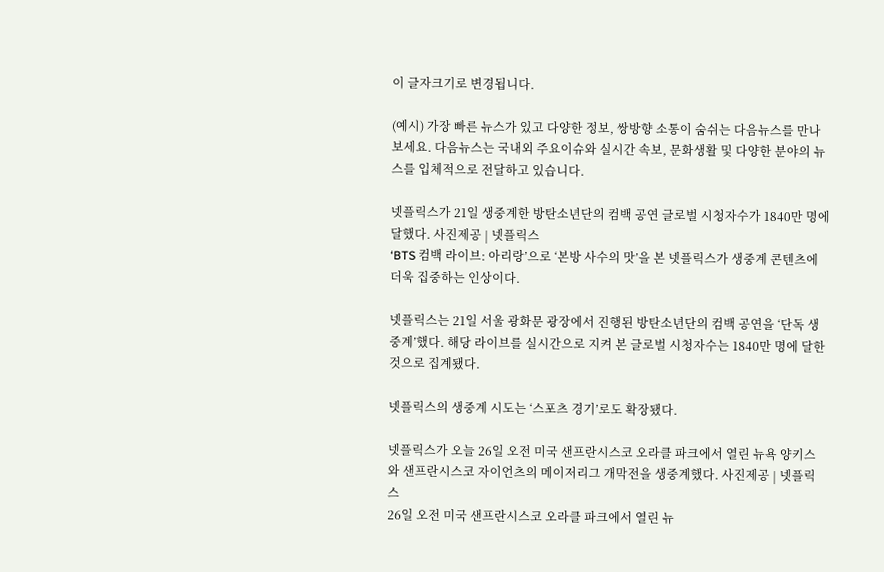이 글자크기로 변경됩니다.

(예시) 가장 빠른 뉴스가 있고 다양한 정보, 쌍방향 소통이 숨쉬는 다음뉴스를 만나보세요. 다음뉴스는 국내외 주요이슈와 실시간 속보, 문화생활 및 다양한 분야의 뉴스를 입체적으로 전달하고 있습니다.

넷플릭스가 21일 생중계한 방탄소년단의 컴백 공연 글로벌 시청자수가 1840만 명에 달했다. 사진제공 | 넷플릭스
‘BTS 컴백 라이브: 아리랑’으로 ‘본방 사수의 맛’을 본 넷플릭스가 생중계 콘텐츠에 더욱 집중하는 인상이다.

넷플릭스는 21일 서울 광화문 광장에서 진행된 방탄소년단의 컴백 공연을 ‘단독 생중계’했다. 해당 라이브를 실시간으로 지켜 본 글로벌 시청자수는 1840만 명에 달한 것으로 집계됐다.

넷플릭스의 생중계 시도는 ‘스포츠 경기’로도 확장됐다.

넷플릭스가 오늘 26일 오전 미국 샌프란시스코 오라클 파크에서 열린 뉴욕 양키스와 샌프란시스코 자이언츠의 메이저리그 개막전을 생중계했다. 사진제공 | 넷플릭스
26일 오전 미국 샌프란시스코 오라클 파크에서 열린 뉴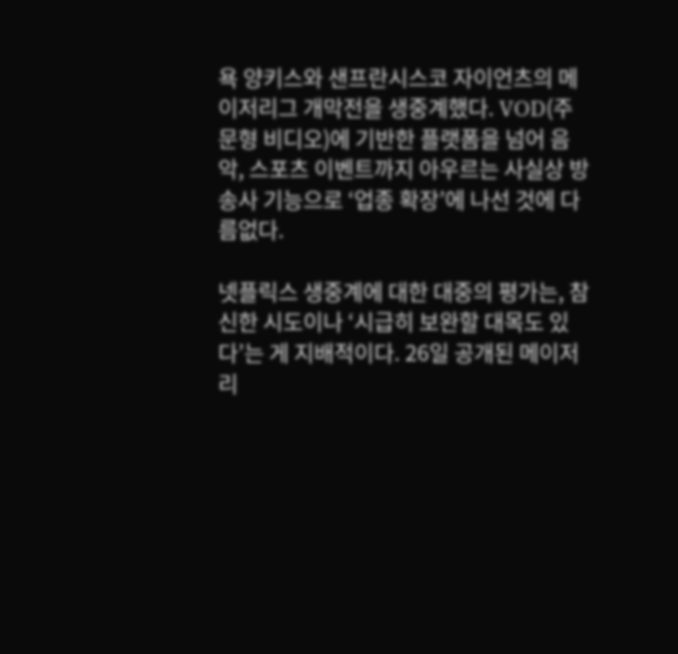욕 양키스와 샌프란시스코 자이언츠의 메이저리그 개막전을 생중계했다. VOD(주문형 비디오)에 기반한 플랫폼을 넘어 음악, 스포츠 이벤트까지 아우르는 사실상 방송사 기능으로 ‘업종 확장’에 나선 것에 다름없다.

넷플릭스 생중계에 대한 대중의 평가는, 참신한 시도이나 ‘시급히 보완할 대목도 있다’는 게 지배적이다. 26일 공개된 메이저리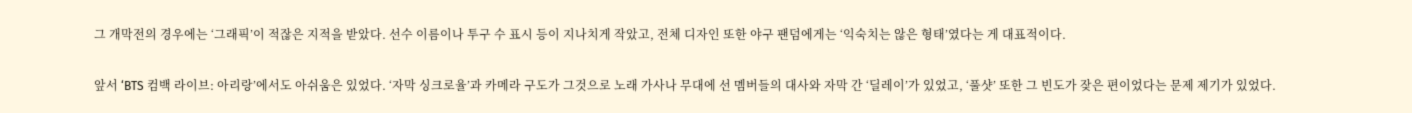그 개막전의 경우에는 ‘그래픽’이 적잖은 지적을 받았다. 선수 이름이나 투구 수 표시 등이 지나치게 작았고, 전체 디자인 또한 야구 팬덤에게는 ‘익숙치는 않은 형태’였다는 게 대표적이다.

앞서 ‘BTS 컴백 라이브: 아리랑’에서도 아쉬움은 있었다. ‘자막 싱크로율’과 카메라 구도가 그것으로 노래 가사나 무대에 선 멤버들의 대사와 자막 간 ‘딜레이’가 있었고, ‘풀샷’ 또한 그 빈도가 잦은 편이었다는 문제 제기가 있었다.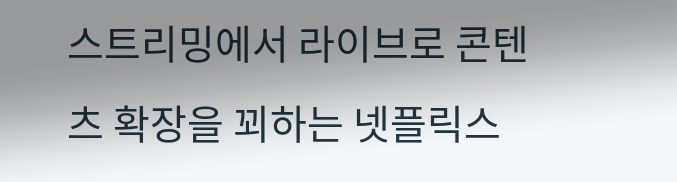스트리밍에서 라이브로 콘텐츠 확장을 꾀하는 넷플릭스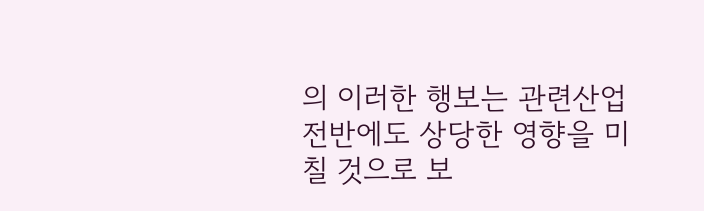의 이러한 행보는 관련산업 전반에도 상당한 영향을 미칠 것으로 보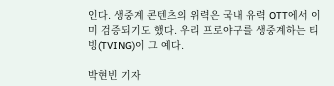인다. 생중계 콘텐츠의 위력은 국내 유력 OTT에서 이미 검증되기도 했다. 우리 프로야구를 생중계하는 티빙(TVING)이 그 예다.

박현빈 기자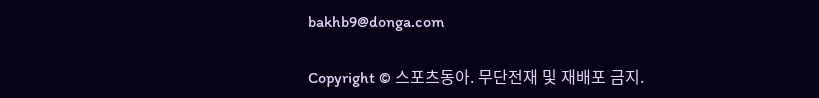bakhb9@donga.com

Copyright © 스포츠동아. 무단전재 및 재배포 금지.